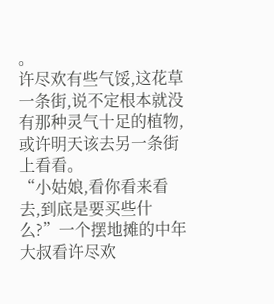。
许尽欢有些气馁,这花草一条街,说不定根本就没有那种灵气十足的植物,或许明天该去另一条街上看看。
“小姑娘,看你看来看去,到底是要买些什么?”一个摆地摊的中年大叔看许尽欢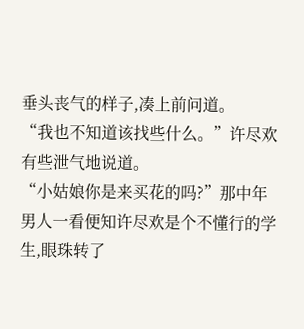垂头丧气的样子,凑上前问道。
“我也不知道该找些什么。”许尽欢有些泄气地说道。
“小姑娘你是来买花的吗?”那中年男人一看便知许尽欢是个不懂行的学生,眼珠转了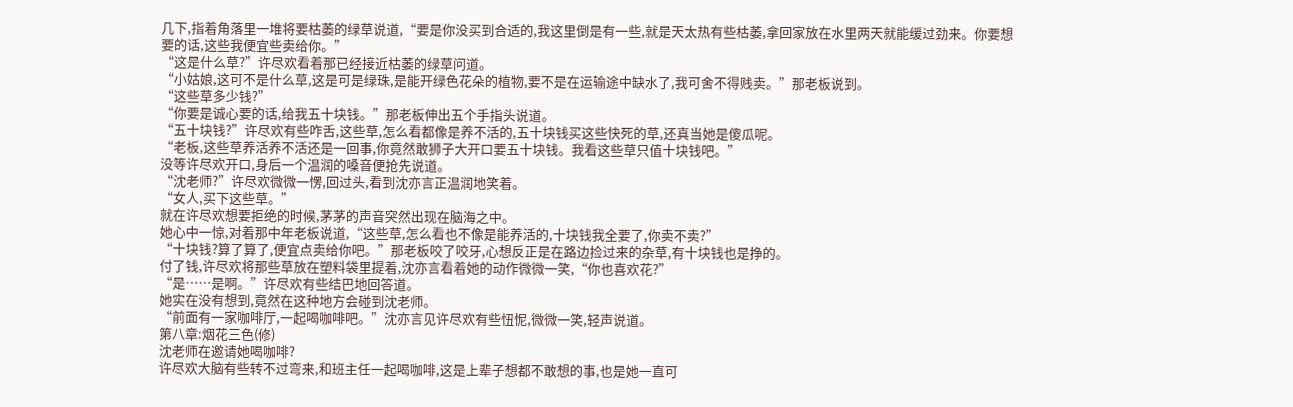几下,指着角落里一堆将要枯萎的绿草说道,“要是你没买到合适的,我这里倒是有一些,就是天太热有些枯萎,拿回家放在水里两天就能缓过劲来。你要想要的话,这些我便宜些卖给你。”
“这是什么草?”许尽欢看着那已经接近枯萎的绿草问道。
“小姑娘,这可不是什么草,这是可是绿珠,是能开绿色花朵的植物,要不是在运输途中缺水了,我可舍不得贱卖。”那老板说到。
“这些草多少钱?”
“你要是诚心要的话,给我五十块钱。”那老板伸出五个手指头说道。
“五十块钱?”许尽欢有些咋舌,这些草,怎么看都像是养不活的,五十块钱买这些快死的草,还真当她是傻瓜呢。
“老板,这些草养活养不活还是一回事,你竟然敢狮子大开口要五十块钱。我看这些草只值十块钱吧。”
没等许尽欢开口,身后一个温润的嗓音便抢先说道。
“沈老师?”许尽欢微微一愣,回过头,看到沈亦言正温润地笑着。
“女人,买下这些草。”
就在许尽欢想要拒绝的时候,茅茅的声音突然出现在脑海之中。
她心中一惊,对着那中年老板说道,“这些草,怎么看也不像是能养活的,十块钱我全要了,你卖不卖?”
“十块钱?算了算了,便宜点卖给你吧。”那老板咬了咬牙,心想反正是在路边捡过来的杂草,有十块钱也是挣的。
付了钱,许尽欢将那些草放在塑料袋里提着,沈亦言看着她的动作微微一笑,“你也喜欢花?”
“是……是啊。”许尽欢有些结巴地回答道。
她实在没有想到,竟然在这种地方会碰到沈老师。
“前面有一家咖啡厅,一起喝咖啡吧。”沈亦言见许尽欢有些忸怩,微微一笑,轻声说道。
第八章:烟花三色(修)
沈老师在邀请她喝咖啡?
许尽欢大脑有些转不过弯来,和班主任一起喝咖啡,这是上辈子想都不敢想的事,也是她一直可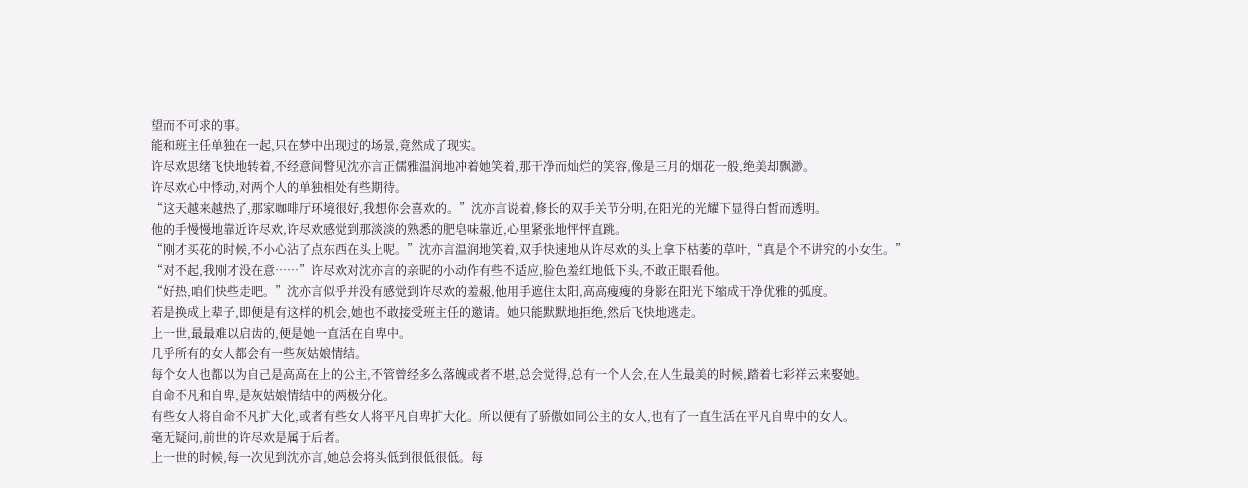望而不可求的事。
能和班主任单独在一起,只在梦中出现过的场景,竟然成了现实。
许尽欢思绪飞快地转着,不经意间瞥见沈亦言正儒雅温润地冲着她笑着,那干净而灿烂的笑容,像是三月的烟花一般,绝美却飘渺。
许尽欢心中悸动,对两个人的单独相处有些期待。
“这天越来越热了,那家咖啡厅环境很好,我想你会喜欢的。”沈亦言说着,修长的双手关节分明,在阳光的光耀下显得白皙而透明。
他的手慢慢地靠近许尽欢,许尽欢感觉到那淡淡的熟悉的肥皂味靠近,心里紧张地怦怦直跳。
“刚才买花的时候,不小心沾了点东西在头上呢。”沈亦言温润地笑着,双手快速地从许尽欢的头上拿下枯萎的草叶,“真是个不讲究的小女生。”
“对不起,我刚才没在意……”许尽欢对沈亦言的亲昵的小动作有些不适应,脸色羞红地低下头,不敢正眼看他。
“好热,咱们快些走吧。”沈亦言似乎并没有感觉到许尽欢的羞赧,他用手遮住太阳,高高瘦瘦的身影在阳光下缩成干净优雅的弧度。
若是换成上辈子,即便是有这样的机会,她也不敢接受班主任的邀请。她只能默默地拒绝,然后飞快地逃走。
上一世,最最难以启齿的,便是她一直活在自卑中。
几乎所有的女人都会有一些灰姑娘情结。
每个女人也都以为自己是高高在上的公主,不管曾经多么落魄或者不堪,总会觉得,总有一个人会,在人生最美的时候,踏着七彩祥云来娶她。
自命不凡和自卑,是灰姑娘情结中的两极分化。
有些女人将自命不凡扩大化,或者有些女人将平凡自卑扩大化。所以便有了骄傲如同公主的女人,也有了一直生活在平凡自卑中的女人。
毫无疑问,前世的许尽欢是属于后者。
上一世的时候,每一次见到沈亦言,她总会将头低到很低很低。每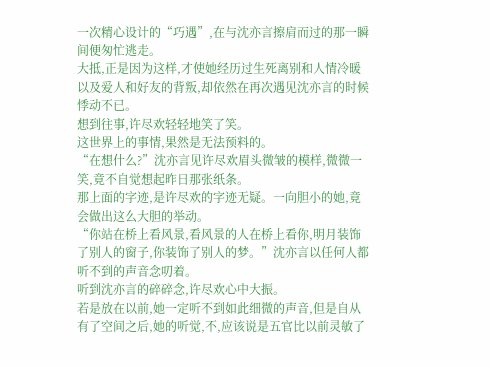一次精心设计的“巧遇”,在与沈亦言擦肩而过的那一瞬间便匆忙逃走。
大抵,正是因为这样,才使她经历过生死离别和人情冷暖以及爱人和好友的背叛,却依然在再次遇见沈亦言的时候悸动不已。
想到往事,许尽欢轻轻地笑了笑。
这世界上的事情,果然是无法预料的。
“在想什么?”沈亦言见许尽欢眉头微皱的模样,微微一笑,竟不自觉想起昨日那张纸条。
那上面的字迹,是许尽欢的字迹无疑。一向胆小的她,竟会做出这么大胆的举动。
“你站在桥上看风景,看风景的人在桥上看你,明月装饰了别人的窗子,你装饰了别人的梦。”沈亦言以任何人都听不到的声音念叨着。
听到沈亦言的碎碎念,许尽欢心中大振。
若是放在以前,她一定听不到如此细微的声音,但是自从有了空间之后,她的听觉,不,应该说是五官比以前灵敏了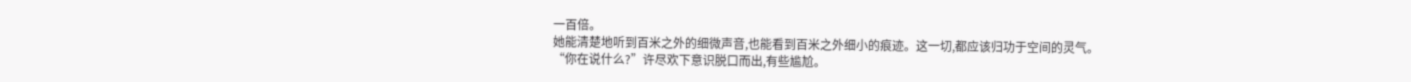一百倍。
她能清楚地听到百米之外的细微声音,也能看到百米之外细小的痕迹。这一切,都应该归功于空间的灵气。
“你在说什么?”许尽欢下意识脱口而出,有些尴尬。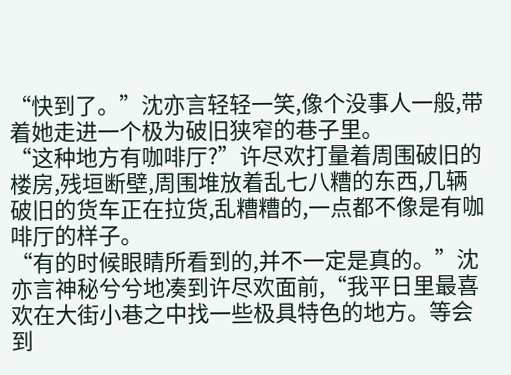“快到了。”沈亦言轻轻一笑,像个没事人一般,带着她走进一个极为破旧狭窄的巷子里。
“这种地方有咖啡厅?”许尽欢打量着周围破旧的楼房,残垣断壁,周围堆放着乱七八糟的东西,几辆破旧的货车正在拉货,乱糟糟的,一点都不像是有咖啡厅的样子。
“有的时候眼睛所看到的,并不一定是真的。”沈亦言神秘兮兮地凑到许尽欢面前,“我平日里最喜欢在大街小巷之中找一些极具特色的地方。等会到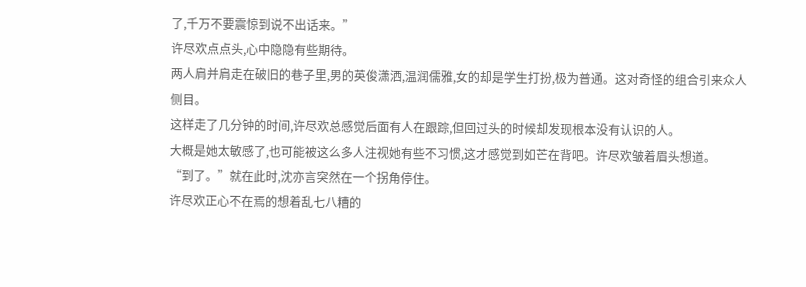了,千万不要震惊到说不出话来。”
许尽欢点点头,心中隐隐有些期待。
两人肩并肩走在破旧的巷子里,男的英俊潇洒,温润儒雅,女的却是学生打扮,极为普通。这对奇怪的组合引来众人侧目。
这样走了几分钟的时间,许尽欢总感觉后面有人在跟踪,但回过头的时候却发现根本没有认识的人。
大概是她太敏感了,也可能被这么多人注视她有些不习惯,这才感觉到如芒在背吧。许尽欢皱着眉头想道。
“到了。”就在此时,沈亦言突然在一个拐角停住。
许尽欢正心不在焉的想着乱七八糟的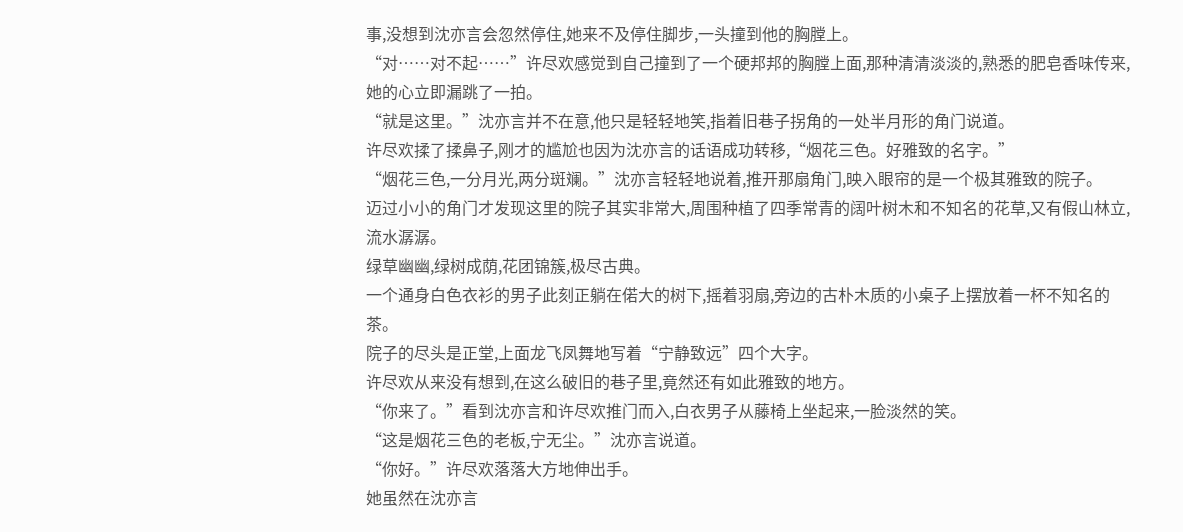事,没想到沈亦言会忽然停住,她来不及停住脚步,一头撞到他的胸膛上。
“对……对不起……”许尽欢感觉到自己撞到了一个硬邦邦的胸膛上面,那种清清淡淡的,熟悉的肥皂香味传来,她的心立即漏跳了一拍。
“就是这里。”沈亦言并不在意,他只是轻轻地笑,指着旧巷子拐角的一处半月形的角门说道。
许尽欢揉了揉鼻子,刚才的尴尬也因为沈亦言的话语成功转移,“烟花三色。好雅致的名字。”
“烟花三色,一分月光,两分斑斓。”沈亦言轻轻地说着,推开那扇角门,映入眼帘的是一个极其雅致的院子。
迈过小小的角门才发现这里的院子其实非常大,周围种植了四季常青的阔叶树木和不知名的花草,又有假山林立,流水潺潺。
绿草幽幽,绿树成荫,花团锦簇,极尽古典。
一个通身白色衣衫的男子此刻正躺在偌大的树下,摇着羽扇,旁边的古朴木质的小桌子上摆放着一杯不知名的茶。
院子的尽头是正堂,上面龙飞凤舞地写着“宁静致远”四个大字。
许尽欢从来没有想到,在这么破旧的巷子里,竟然还有如此雅致的地方。
“你来了。”看到沈亦言和许尽欢推门而入,白衣男子从藤椅上坐起来,一脸淡然的笑。
“这是烟花三色的老板,宁无尘。”沈亦言说道。
“你好。”许尽欢落落大方地伸出手。
她虽然在沈亦言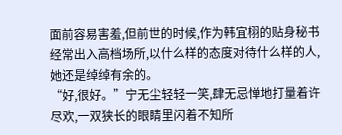面前容易害羞,但前世的时候,作为韩宜栩的贴身秘书经常出入高档场所,以什么样的态度对待什么样的人,她还是绰绰有余的。
“好,很好。”宁无尘轻轻一笑,肆无忌惮地打量着许尽欢,一双狭长的眼睛里闪着不知所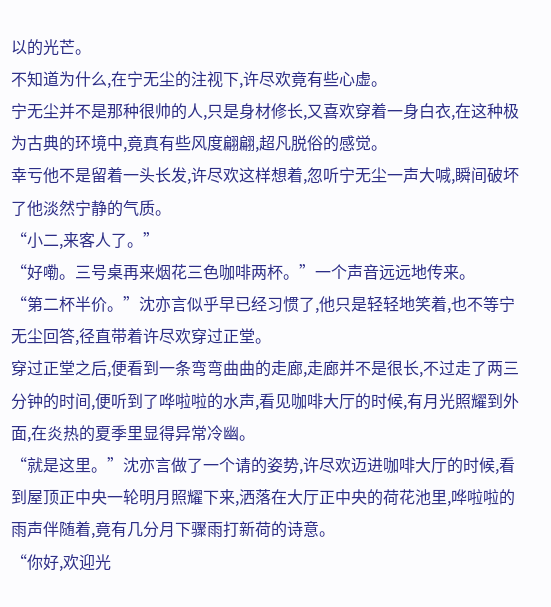以的光芒。
不知道为什么,在宁无尘的注视下,许尽欢竟有些心虚。
宁无尘并不是那种很帅的人,只是身材修长,又喜欢穿着一身白衣,在这种极为古典的环境中,竟真有些风度翩翩,超凡脱俗的感觉。
幸亏他不是留着一头长发,许尽欢这样想着,忽听宁无尘一声大喊,瞬间破坏了他淡然宁静的气质。
“小二,来客人了。”
“好嘞。三号桌再来烟花三色咖啡两杯。”一个声音远远地传来。
“第二杯半价。”沈亦言似乎早已经习惯了,他只是轻轻地笑着,也不等宁无尘回答,径直带着许尽欢穿过正堂。
穿过正堂之后,便看到一条弯弯曲曲的走廊,走廊并不是很长,不过走了两三分钟的时间,便听到了哗啦啦的水声,看见咖啡大厅的时候,有月光照耀到外面,在炎热的夏季里显得异常冷幽。
“就是这里。”沈亦言做了一个请的姿势,许尽欢迈进咖啡大厅的时候,看到屋顶正中央一轮明月照耀下来,洒落在大厅正中央的荷花池里,哗啦啦的雨声伴随着,竟有几分月下骤雨打新荷的诗意。
“你好,欢迎光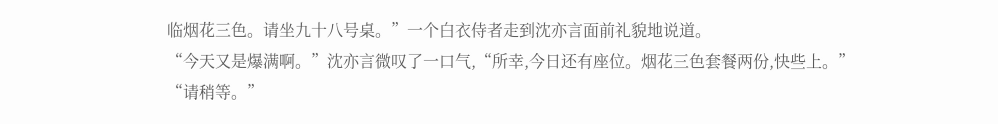临烟花三色。请坐九十八号桌。”一个白衣侍者走到沈亦言面前礼貌地说道。
“今天又是爆满啊。”沈亦言微叹了一口气,“所幸,今日还有座位。烟花三色套餐两份,快些上。”
“请稍等。”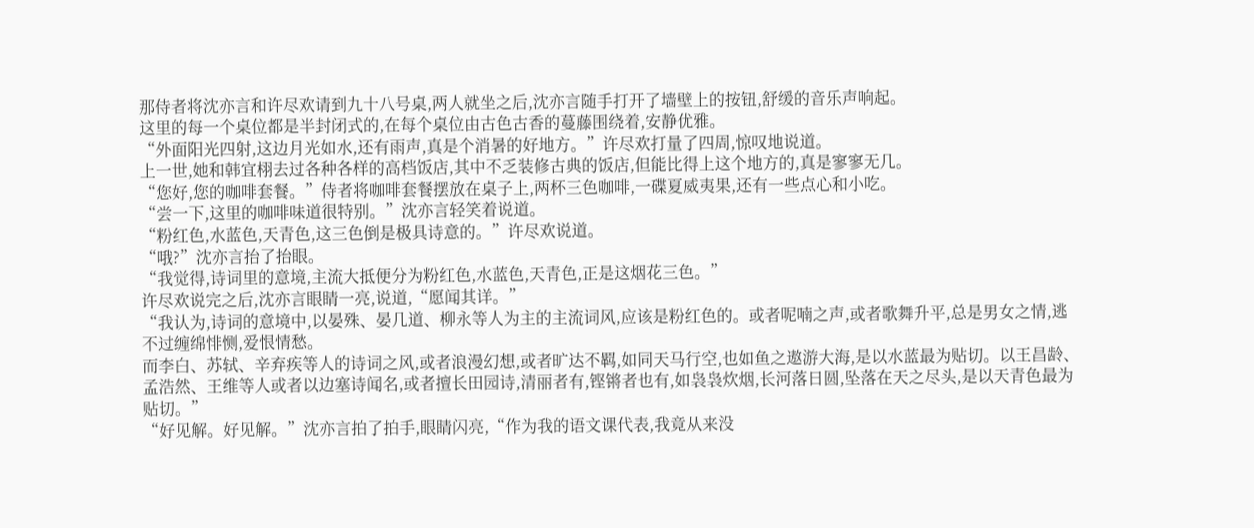那侍者将沈亦言和许尽欢请到九十八号桌,两人就坐之后,沈亦言随手打开了墙壁上的按钮,舒缓的音乐声响起。
这里的每一个桌位都是半封闭式的,在每个桌位由古色古香的蔓藤围绕着,安静优雅。
“外面阳光四射,这边月光如水,还有雨声,真是个消暑的好地方。”许尽欢打量了四周,惊叹地说道。
上一世,她和韩宜栩去过各种各样的高档饭店,其中不乏装修古典的饭店,但能比得上这个地方的,真是寥寥无几。
“您好,您的咖啡套餐。”侍者将咖啡套餐摆放在桌子上,两杯三色咖啡,一碟夏威夷果,还有一些点心和小吃。
“尝一下,这里的咖啡味道很特别。”沈亦言轻笑着说道。
“粉红色,水蓝色,天青色,这三色倒是极具诗意的。”许尽欢说道。
“哦?”沈亦言抬了抬眼。
“我觉得,诗词里的意境,主流大抵便分为粉红色,水蓝色,天青色,正是这烟花三色。”
许尽欢说完之后,沈亦言眼睛一亮,说道,“愿闻其详。”
“我认为,诗词的意境中,以晏殊、晏几道、柳永等人为主的主流词风,应该是粉红色的。或者呢喃之声,或者歌舞升平,总是男女之情,逃不过缠绵悱恻,爱恨情愁。
而李白、苏轼、辛弃疾等人的诗词之风,或者浪漫幻想,或者旷达不羁,如同天马行空,也如鱼之遨游大海,是以水蓝最为贴切。以王昌龄、孟浩然、王维等人或者以边塞诗闻名,或者擅长田园诗,清丽者有,铿锵者也有,如袅袅炊烟,长河落日圆,坠落在天之尽头,是以天青色最为贴切。”
“好见解。好见解。”沈亦言拍了拍手,眼睛闪亮,“作为我的语文课代表,我竟从来没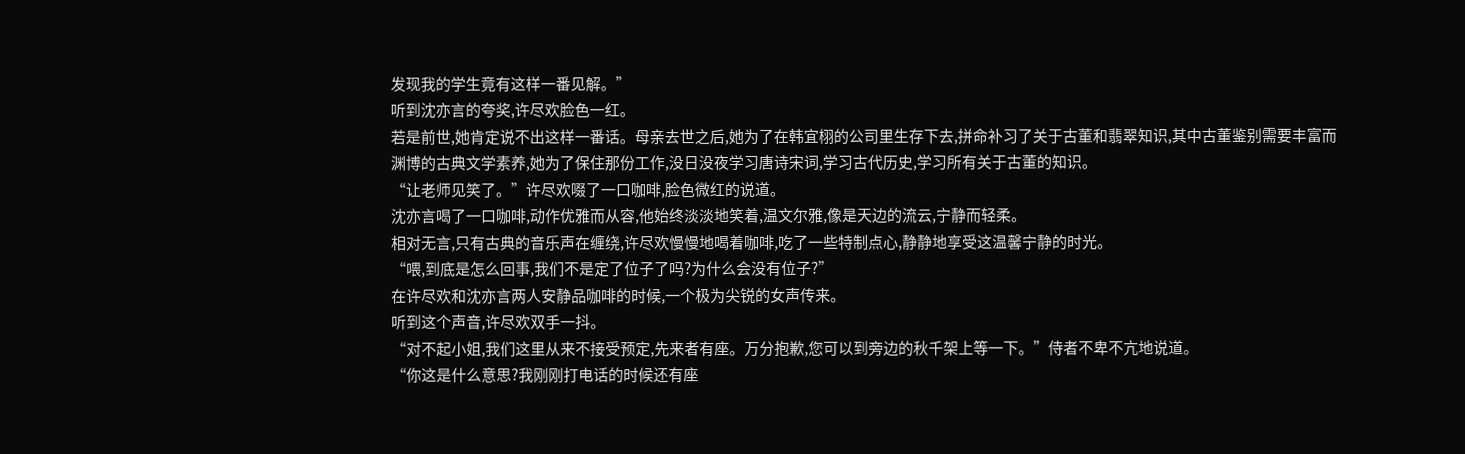发现我的学生竟有这样一番见解。”
听到沈亦言的夸奖,许尽欢脸色一红。
若是前世,她肯定说不出这样一番话。母亲去世之后,她为了在韩宜栩的公司里生存下去,拼命补习了关于古董和翡翠知识,其中古董鉴别需要丰富而渊博的古典文学素养,她为了保住那份工作,没日没夜学习唐诗宋词,学习古代历史,学习所有关于古董的知识。
“让老师见笑了。”许尽欢啜了一口咖啡,脸色微红的说道。
沈亦言喝了一口咖啡,动作优雅而从容,他始终淡淡地笑着,温文尔雅,像是天边的流云,宁静而轻柔。
相对无言,只有古典的音乐声在缠绕,许尽欢慢慢地喝着咖啡,吃了一些特制点心,静静地享受这温馨宁静的时光。
“喂,到底是怎么回事,我们不是定了位子了吗?为什么会没有位子?”
在许尽欢和沈亦言两人安静品咖啡的时候,一个极为尖锐的女声传来。
听到这个声音,许尽欢双手一抖。
“对不起小姐,我们这里从来不接受预定,先来者有座。万分抱歉,您可以到旁边的秋千架上等一下。”侍者不卑不亢地说道。
“你这是什么意思?我刚刚打电话的时候还有座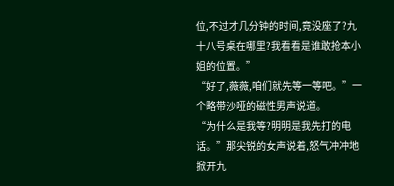位,不过才几分钟的时间,竟没座了?九十八号桌在哪里?我看看是谁敢抢本小姐的位置。”
“好了,薇薇,咱们就先等一等吧。”一个略带沙哑的磁性男声说道。
“为什么是我等?明明是我先打的电话。”那尖锐的女声说着,怒气冲冲地掀开九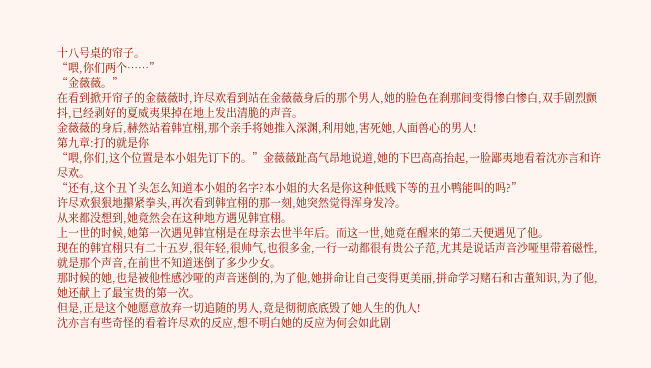十八号桌的帘子。
“喂,你们两个……”
“金薇薇。”
在看到掀开帘子的金薇薇时,许尽欢看到站在金薇薇身后的那个男人,她的脸色在刹那间变得惨白惨白,双手剧烈颤抖,已经剥好的夏威夷果掉在地上发出清脆的声音。
金薇薇的身后,赫然站着韩宜栩,那个亲手将她推入深渊,利用她,害死她,人面兽心的男人!
第九章:打的就是你
“喂,你们,这个位置是本小姐先订下的。”金薇薇趾高气昂地说道,她的下巴高高抬起,一脸鄙夷地看着沈亦言和许尽欢。
“还有,这个丑丫头怎么知道本小姐的名字?本小姐的大名是你这种低贱下等的丑小鸭能叫的吗?”
许尽欢狠狠地攥紧拳头,再次看到韩宜栩的那一刻,她突然觉得浑身发冷。
从来都没想到,她竟然会在这种地方遇见韩宜栩。
上一世的时候,她第一次遇见韩宜栩是在母亲去世半年后。而这一世,她竟在醒来的第二天便遇见了他。
现在的韩宜栩只有二十五岁,很年轻,很帅气,也很多金,一行一动都很有贵公子范,尤其是说话声音沙哑里带着磁性,就是那个声音,在前世不知道迷倒了多少少女。
那时候的她,也是被他性感沙哑的声音迷倒的,为了他,她拼命让自己变得更美丽,拼命学习赌石和古董知识,为了他,她还献上了最宝贵的第一次。
但是,正是这个她愿意放弃一切追随的男人,竟是彻彻底底毁了她人生的仇人!
沈亦言有些奇怪的看着许尽欢的反应,想不明白她的反应为何会如此剧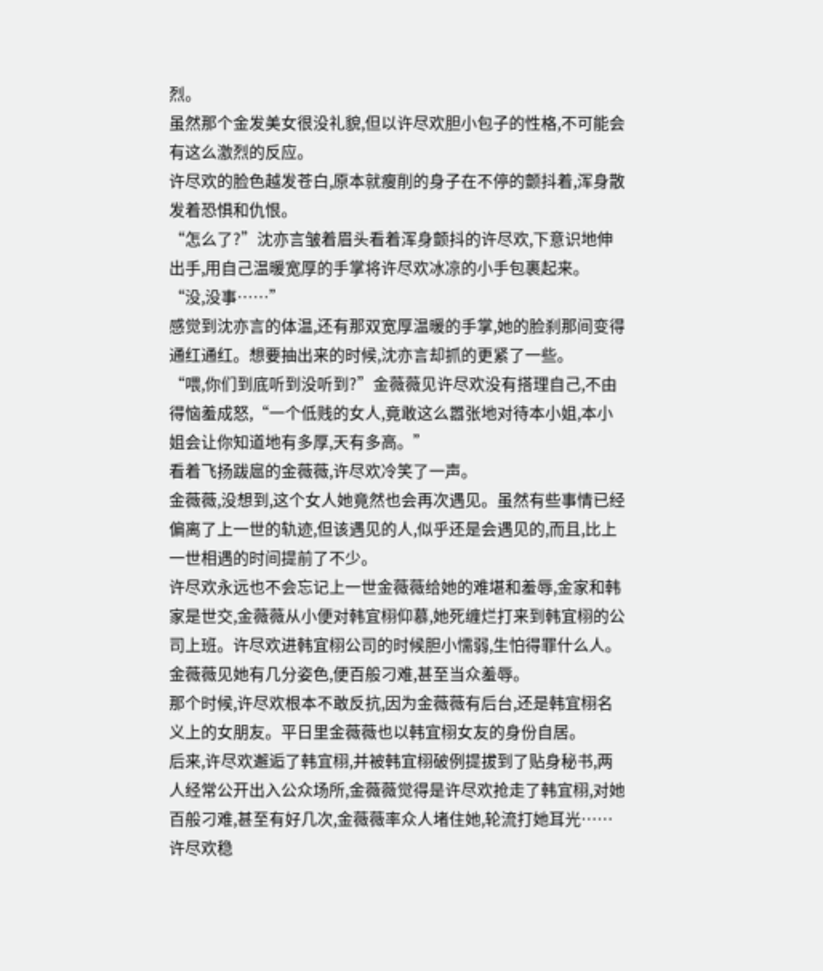烈。
虽然那个金发美女很没礼貌,但以许尽欢胆小包子的性格,不可能会有这么激烈的反应。
许尽欢的脸色越发苍白,原本就瘦削的身子在不停的颤抖着,浑身散发着恐惧和仇恨。
“怎么了?”沈亦言皱着眉头看着浑身颤抖的许尽欢,下意识地伸出手,用自己温暖宽厚的手掌将许尽欢冰凉的小手包裹起来。
“没,没事……”
感觉到沈亦言的体温,还有那双宽厚温暖的手掌,她的脸刹那间变得通红通红。想要抽出来的时候,沈亦言却抓的更紧了一些。
“喂,你们到底听到没听到?”金薇薇见许尽欢没有搭理自己,不由得恼羞成怒,“一个低贱的女人,竟敢这么嚣张地对待本小姐,本小姐会让你知道地有多厚,天有多高。”
看着飞扬跋扈的金薇薇,许尽欢冷笑了一声。
金薇薇,没想到,这个女人她竟然也会再次遇见。虽然有些事情已经偏离了上一世的轨迹,但该遇见的人,似乎还是会遇见的,而且,比上一世相遇的时间提前了不少。
许尽欢永远也不会忘记上一世金薇薇给她的难堪和羞辱,金家和韩家是世交,金薇薇从小便对韩宜栩仰慕,她死缠烂打来到韩宜栩的公司上班。许尽欢进韩宜栩公司的时候胆小懦弱,生怕得罪什么人。金薇薇见她有几分姿色,便百般刁难,甚至当众羞辱。
那个时候,许尽欢根本不敢反抗,因为金薇薇有后台,还是韩宜栩名义上的女朋友。平日里金薇薇也以韩宜栩女友的身份自居。
后来,许尽欢邂逅了韩宜栩,并被韩宜栩破例提拔到了贴身秘书,两人经常公开出入公众场所,金薇薇觉得是许尽欢抢走了韩宜栩,对她百般刁难,甚至有好几次,金薇薇率众人堵住她,轮流打她耳光……
许尽欢稳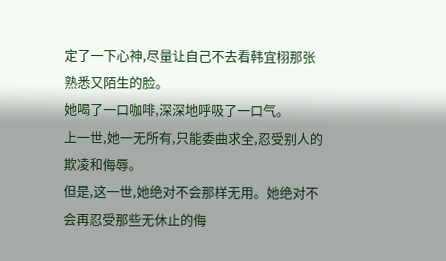定了一下心神,尽量让自己不去看韩宜栩那张熟悉又陌生的脸。
她喝了一口咖啡,深深地呼吸了一口气。
上一世,她一无所有,只能委曲求全,忍受别人的欺凌和侮辱。
但是,这一世,她绝对不会那样无用。她绝对不会再忍受那些无休止的侮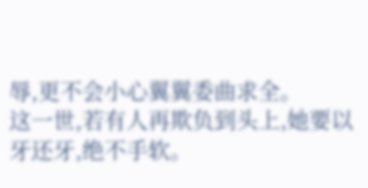辱,更不会小心翼翼委曲求全。
这一世,若有人再欺负到头上,她要以牙还牙,绝不手软。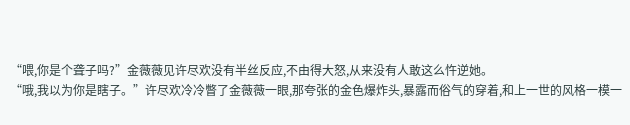“喂,你是个聋子吗?”金薇薇见许尽欢没有半丝反应,不由得大怒,从来没有人敢这么忤逆她。
“哦,我以为你是瞎子。”许尽欢冷冷瞥了金薇薇一眼,那夸张的金色爆炸头,暴露而俗气的穿着,和上一世的风格一模一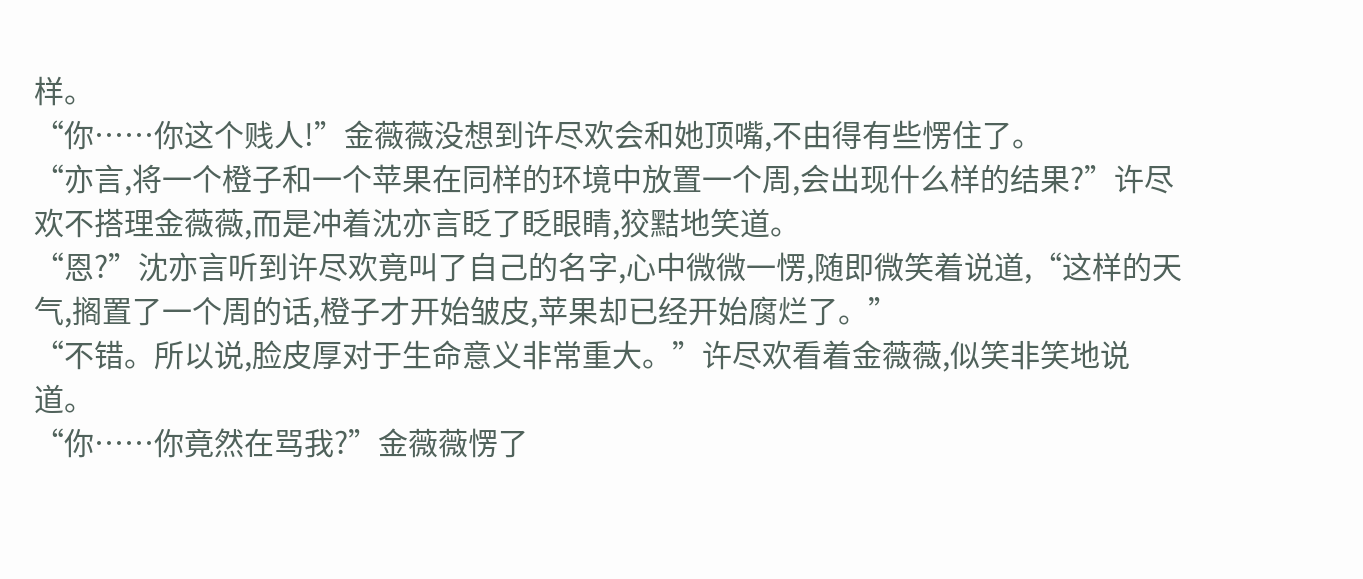样。
“你……你这个贱人!”金薇薇没想到许尽欢会和她顶嘴,不由得有些愣住了。
“亦言,将一个橙子和一个苹果在同样的环境中放置一个周,会出现什么样的结果?”许尽欢不搭理金薇薇,而是冲着沈亦言眨了眨眼睛,狡黠地笑道。
“恩?”沈亦言听到许尽欢竟叫了自己的名字,心中微微一愣,随即微笑着说道,“这样的天气,搁置了一个周的话,橙子才开始皱皮,苹果却已经开始腐烂了。”
“不错。所以说,脸皮厚对于生命意义非常重大。”许尽欢看着金薇薇,似笑非笑地说道。
“你……你竟然在骂我?”金薇薇愣了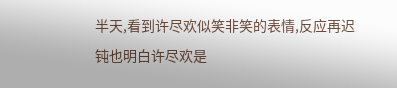半天,看到许尽欢似笑非笑的表情,反应再迟钝也明白许尽欢是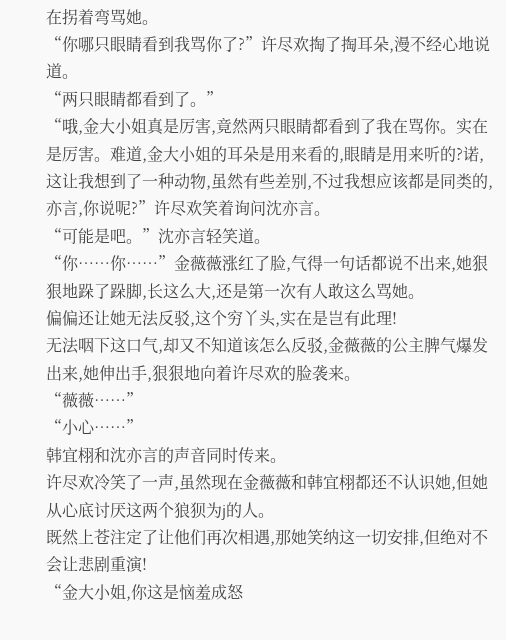在拐着弯骂她。
“你哪只眼睛看到我骂你了?”许尽欢掏了掏耳朵,漫不经心地说道。
“两只眼睛都看到了。”
“哦,金大小姐真是厉害,竟然两只眼睛都看到了我在骂你。实在是厉害。难道,金大小姐的耳朵是用来看的,眼睛是用来听的?诺,这让我想到了一种动物,虽然有些差别,不过我想应该都是同类的,亦言,你说呢?”许尽欢笑着询问沈亦言。
“可能是吧。”沈亦言轻笑道。
“你……你……”金薇薇涨红了脸,气得一句话都说不出来,她狠狠地跺了跺脚,长这么大,还是第一次有人敢这么骂她。
偏偏还让她无法反驳,这个穷丫头,实在是岂有此理!
无法咽下这口气,却又不知道该怎么反驳,金薇薇的公主脾气爆发出来,她伸出手,狠狠地向着许尽欢的脸袭来。
“薇薇……”
“小心……”
韩宜栩和沈亦言的声音同时传来。
许尽欢冷笑了一声,虽然现在金薇薇和韩宜栩都还不认识她,但她从心底讨厌这两个狼狈为j的人。
既然上苍注定了让他们再次相遇,那她笑纳这一切安排,但绝对不会让悲剧重演!
“金大小姐,你这是恼羞成怒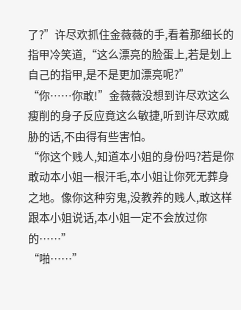了?”许尽欢抓住金薇薇的手,看着那细长的指甲冷笑道,“这么漂亮的脸蛋上,若是划上自己的指甲,是不是更加漂亮呢?”
“你……你敢!”金薇薇没想到许尽欢这么瘦削的身子反应竟这么敏捷,听到许尽欢威胁的话,不由得有些害怕。
“你这个贱人,知道本小姐的身份吗?若是你敢动本小姐一根汗毛,本小姐让你死无葬身之地。像你这种穷鬼,没教养的贱人,敢这样跟本小姐说话,本小姐一定不会放过你的……”
“啪……”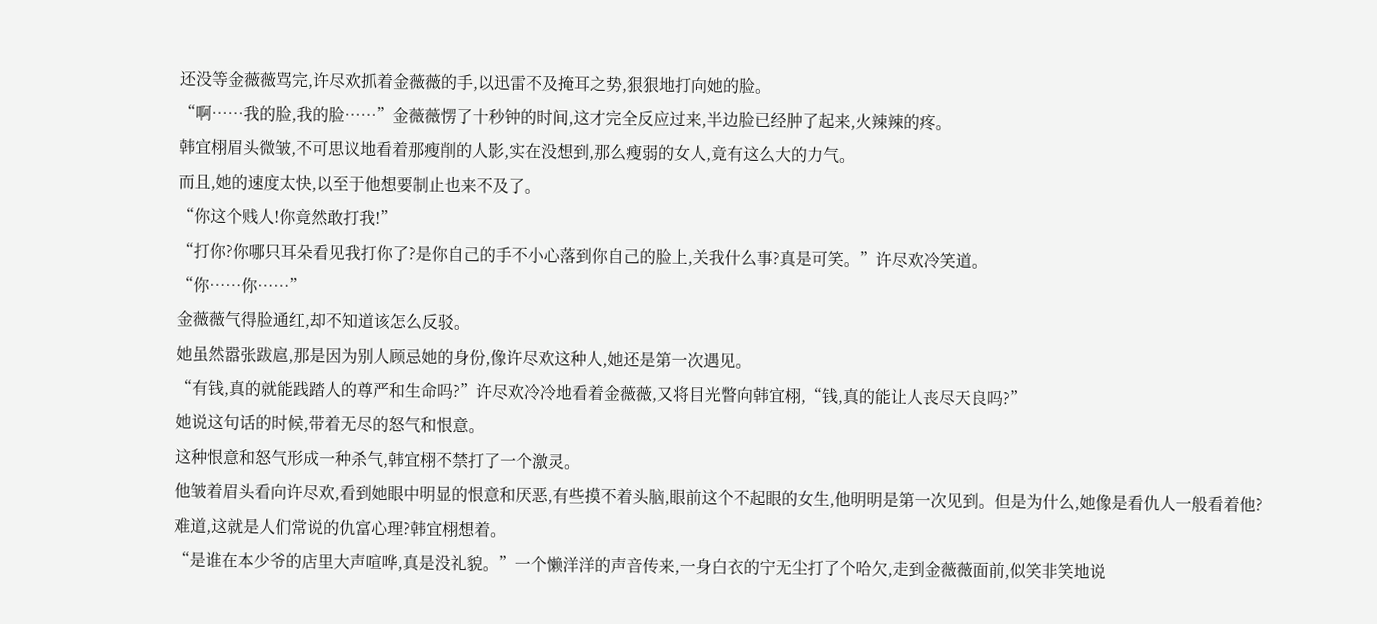还没等金薇薇骂完,许尽欢抓着金薇薇的手,以迅雷不及掩耳之势,狠狠地打向她的脸。
“啊……我的脸,我的脸……”金薇薇愣了十秒钟的时间,这才完全反应过来,半边脸已经肿了起来,火辣辣的疼。
韩宜栩眉头微皱,不可思议地看着那瘦削的人影,实在没想到,那么瘦弱的女人,竟有这么大的力气。
而且,她的速度太快,以至于他想要制止也来不及了。
“你这个贱人!你竟然敢打我!”
“打你?你哪只耳朵看见我打你了?是你自己的手不小心落到你自己的脸上,关我什么事?真是可笑。”许尽欢冷笑道。
“你……你……”
金薇薇气得脸通红,却不知道该怎么反驳。
她虽然嚣张跋扈,那是因为别人顾忌她的身份,像许尽欢这种人,她还是第一次遇见。
“有钱,真的就能践踏人的尊严和生命吗?”许尽欢冷冷地看着金薇薇,又将目光瞥向韩宜栩,“钱,真的能让人丧尽天良吗?”
她说这句话的时候,带着无尽的怒气和恨意。
这种恨意和怒气形成一种杀气,韩宜栩不禁打了一个激灵。
他皱着眉头看向许尽欢,看到她眼中明显的恨意和厌恶,有些摸不着头脑,眼前这个不起眼的女生,他明明是第一次见到。但是为什么,她像是看仇人一般看着他?
难道,这就是人们常说的仇富心理?韩宜栩想着。
“是谁在本少爷的店里大声喧哗,真是没礼貌。”一个懒洋洋的声音传来,一身白衣的宁无尘打了个哈欠,走到金薇薇面前,似笑非笑地说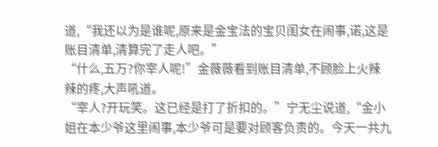道,“我还以为是谁呢,原来是金宝法的宝贝闺女在闹事,诺,这是账目清单,清算完了走人吧。”
“什么,五万?你宰人呢!”金薇薇看到账目清单,不顾脸上火辣辣的疼,大声吼道。
“宰人?开玩笑。这已经是打了折扣的。”宁无尘说道,“金小姐在本少爷这里闹事,本少爷可是要对顾客负责的。今天一共九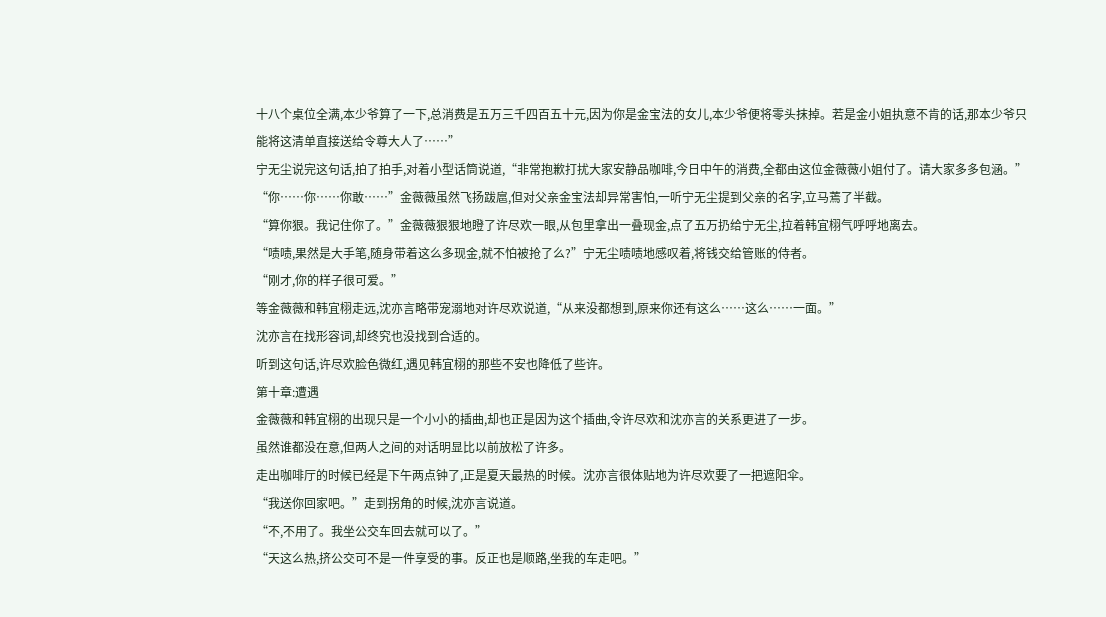十八个桌位全满,本少爷算了一下,总消费是五万三千四百五十元,因为你是金宝法的女儿,本少爷便将零头抹掉。若是金小姐执意不肯的话,那本少爷只能将这清单直接送给令尊大人了……”
宁无尘说完这句话,拍了拍手,对着小型话筒说道,“非常抱歉打扰大家安静品咖啡,今日中午的消费,全都由这位金薇薇小姐付了。请大家多多包涵。”
“你……你……你敢……”金薇薇虽然飞扬跋扈,但对父亲金宝法却异常害怕,一听宁无尘提到父亲的名字,立马蔫了半截。
“算你狠。我记住你了。”金薇薇狠狠地瞪了许尽欢一眼,从包里拿出一叠现金,点了五万扔给宁无尘,拉着韩宜栩气呼呼地离去。
“啧啧,果然是大手笔,随身带着这么多现金,就不怕被抢了么?”宁无尘啧啧地感叹着,将钱交给管账的侍者。
“刚才,你的样子很可爱。”
等金薇薇和韩宜栩走远,沈亦言略带宠溺地对许尽欢说道,“从来没都想到,原来你还有这么……这么……一面。”
沈亦言在找形容词,却终究也没找到合适的。
听到这句话,许尽欢脸色微红,遇见韩宜栩的那些不安也降低了些许。
第十章:遭遇
金薇薇和韩宜栩的出现只是一个小小的插曲,却也正是因为这个插曲,令许尽欢和沈亦言的关系更进了一步。
虽然谁都没在意,但两人之间的对话明显比以前放松了许多。
走出咖啡厅的时候已经是下午两点钟了,正是夏天最热的时候。沈亦言很体贴地为许尽欢要了一把遮阳伞。
“我送你回家吧。”走到拐角的时候,沈亦言说道。
“不,不用了。我坐公交车回去就可以了。”
“天这么热,挤公交可不是一件享受的事。反正也是顺路,坐我的车走吧。”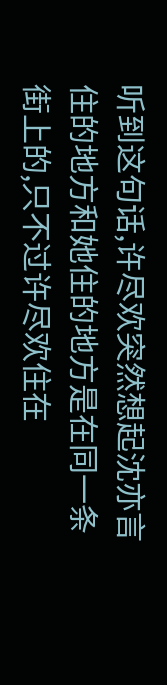听到这句话,许尽欢突然想起沈亦言住的地方和她住的地方是在同一条街上的,只不过许尽欢住在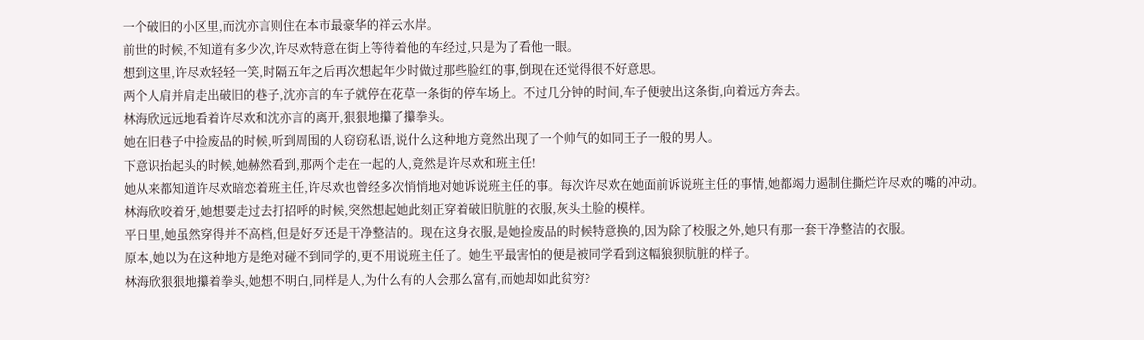一个破旧的小区里,而沈亦言则住在本市最豪华的祥云水岸。
前世的时候,不知道有多少次,许尽欢特意在街上等待着他的车经过,只是为了看他一眼。
想到这里,许尽欢轻轻一笑,时隔五年之后再次想起年少时做过那些脸红的事,倒现在还觉得很不好意思。
两个人肩并肩走出破旧的巷子,沈亦言的车子就停在花草一条街的停车场上。不过几分钟的时间,车子便驶出这条街,向着远方奔去。
林海欣远远地看着许尽欢和沈亦言的离开,狠狠地攥了攥拳头。
她在旧巷子中捡废品的时候,听到周围的人窃窃私语,说什么这种地方竟然出现了一个帅气的如同王子一般的男人。
下意识抬起头的时候,她赫然看到,那两个走在一起的人,竟然是许尽欢和班主任!
她从来都知道许尽欢暗恋着班主任,许尽欢也曾经多次悄悄地对她诉说班主任的事。每次许尽欢在她面前诉说班主任的事情,她都竭力遏制住撕烂许尽欢的嘴的冲动。
林海欣咬着牙,她想要走过去打招呼的时候,突然想起她此刻正穿着破旧肮脏的衣服,灰头土脸的模样。
平日里,她虽然穿得并不高档,但是好歹还是干净整洁的。现在这身衣服,是她捡废品的时候特意换的,因为除了校服之外,她只有那一套干净整洁的衣服。
原本,她以为在这种地方是绝对碰不到同学的,更不用说班主任了。她生平最害怕的便是被同学看到这幅狼狈肮脏的样子。
林海欣狠狠地攥着拳头,她想不明白,同样是人,为什么有的人会那么富有,而她却如此贫穷?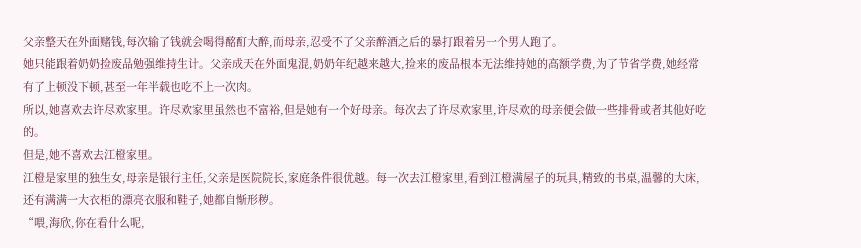父亲整天在外面赌钱,每次输了钱就会喝得酩酊大醉,而母亲,忍受不了父亲醉酒之后的暴打跟着另一个男人跑了。
她只能跟着奶奶捡废品勉强维持生计。父亲成天在外面鬼混,奶奶年纪越来越大,捡来的废品根本无法维持她的高额学费,为了节省学费,她经常有了上顿没下顿,甚至一年半载也吃不上一次肉。
所以,她喜欢去许尽欢家里。许尽欢家里虽然也不富裕,但是她有一个好母亲。每次去了许尽欢家里,许尽欢的母亲便会做一些排骨或者其他好吃的。
但是,她不喜欢去江橙家里。
江橙是家里的独生女,母亲是银行主任,父亲是医院院长,家庭条件很优越。每一次去江橙家里,看到江橙满屋子的玩具,精致的书桌,温馨的大床,还有满满一大衣柜的漂亮衣服和鞋子,她都自惭形秽。
“喂,海欣,你在看什么呢,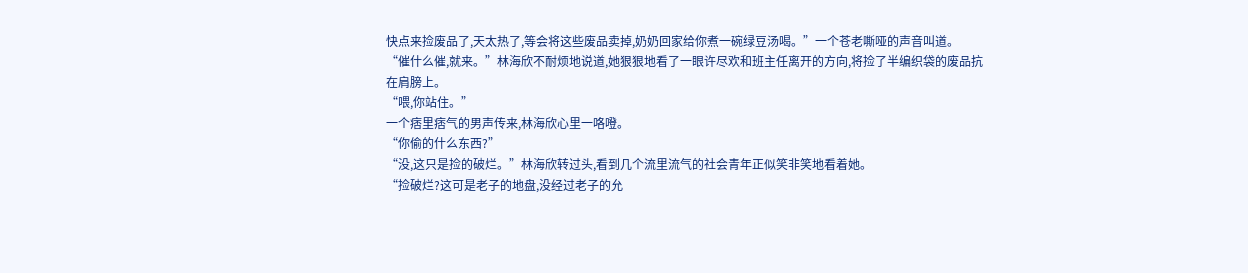快点来捡废品了,天太热了,等会将这些废品卖掉,奶奶回家给你煮一碗绿豆汤喝。”一个苍老嘶哑的声音叫道。
“催什么催,就来。”林海欣不耐烦地说道,她狠狠地看了一眼许尽欢和班主任离开的方向,将捡了半编织袋的废品抗在肩膀上。
“喂,你站住。”
一个痞里痞气的男声传来,林海欣心里一咯噔。
“你偷的什么东西?”
“没,这只是捡的破烂。”林海欣转过头,看到几个流里流气的社会青年正似笑非笑地看着她。
“捡破烂?这可是老子的地盘,没经过老子的允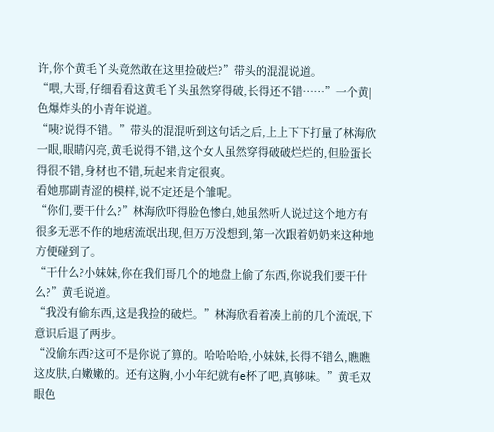许,你个黄毛丫头竟然敢在这里捡破烂?”带头的混混说道。
“喂,大哥,仔细看看这黄毛丫头虽然穿得破,长得还不错……”一个黄|色爆炸头的小青年说道。
“咦?说得不错。”带头的混混听到这句话之后,上上下下打量了林海欣一眼,眼睛闪亮,黄毛说得不错,这个女人虽然穿得破破烂烂的,但脸蛋长得很不错,身材也不错,玩起来肯定很爽。
看她那副青涩的模样,说不定还是个雏呢。
“你们,要干什么?”林海欣吓得脸色惨白,她虽然听人说过这个地方有很多无恶不作的地痞流氓出现,但万万没想到,第一次跟着奶奶来这种地方便碰到了。
“干什么?小妹妹,你在我们哥几个的地盘上偷了东西,你说我们要干什么?”黄毛说道。
“我没有偷东西,这是我捡的破烂。”林海欣看着凑上前的几个流氓,下意识后退了两步。
“没偷东西?这可不是你说了算的。哈哈哈哈,小妹妹,长得不错么,瞧瞧这皮肤,白嫩嫩的。还有这胸,小小年纪就有e杯了吧,真够味。”黄毛双眼色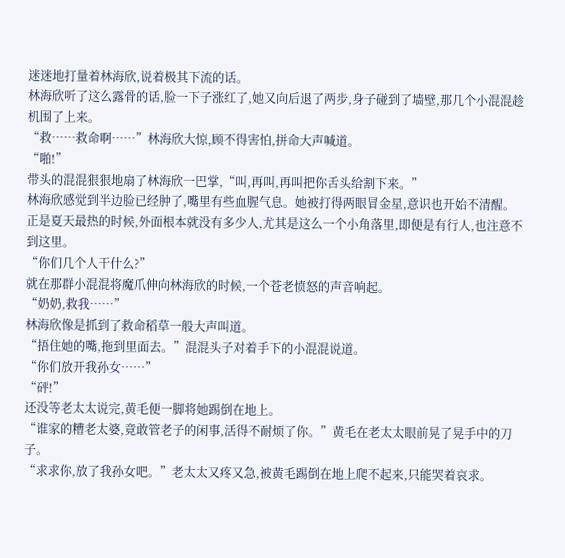迷迷地打量着林海欣,说着极其下流的话。
林海欣听了这么露骨的话,脸一下子涨红了,她又向后退了两步,身子碰到了墙壁,那几个小混混趁机围了上来。
“救……救命啊……”林海欣大惊,顾不得害怕,拼命大声喊道。
“啪!”
带头的混混狠狠地扇了林海欣一巴掌,“叫,再叫,再叫把你舌头给割下来。”
林海欣感觉到半边脸已经肿了,嘴里有些血腥气息。她被打得两眼冒金星,意识也开始不清醒。
正是夏天最热的时候,外面根本就没有多少人,尤其是这么一个小角落里,即便是有行人,也注意不到这里。
“你们几个人干什么?”
就在那群小混混将魔爪伸向林海欣的时候,一个苍老愤怒的声音响起。
“奶奶,救我……”
林海欣像是抓到了救命稻草一般大声叫道。
“捂住她的嘴,拖到里面去。”混混头子对着手下的小混混说道。
“你们放开我孙女……”
“砰!”
还没等老太太说完,黄毛便一脚将她踢倒在地上。
“谁家的糟老太婆,竟敢管老子的闲事,活得不耐烦了你。”黄毛在老太太眼前晃了晃手中的刀子。
“求求你,放了我孙女吧。”老太太又疼又急,被黄毛踢倒在地上爬不起来,只能哭着哀求。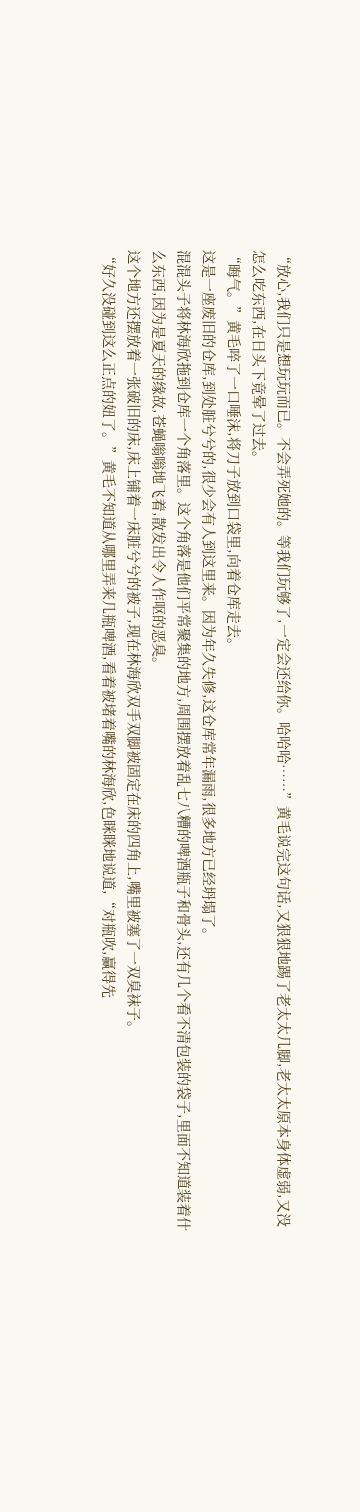“放心,我们只是想玩玩而已。不会弄死她的。等我们玩够了,一定会还给你。哈哈哈……”黄毛说完这句话,又狠狠地踢了老太太几脚,老太太原本身体虚弱,又没怎么吃东西,在日头下竟晕了过去。
“晦气。”黄毛啐了一口唾沫,将刀子放到口袋里,向着仓库走去。
这是一座废旧的仓库,到处脏兮兮的,很少会有人到这里来。因为年久失修,这仓库常年漏雨,很多地方已经坍塌了。
混混头子将林海欣拖到仓库一个角落里。这个角落是他们平常聚集的地方,周围摆放着乱七八糟的啤酒瓶子和骨头,还有几个看不清包装的袋子,里面不知道装着什么东西,因为是夏天的缘故,苍蝇嗡嗡地飞着,散发出令人作呕的恶臭。
这个地方还摆放着一张破旧的床,床上铺着一床脏兮兮的被子,现在林海欣双手双脚被固定在床的四角上,嘴里被塞了一双臭袜子。
“好久没碰到这么正点的妞了。”黄毛不知道从哪里弄来几瓶啤酒,看着被堵着嘴的林海欣,色眯眯地说道,“对瓶吹,赢得先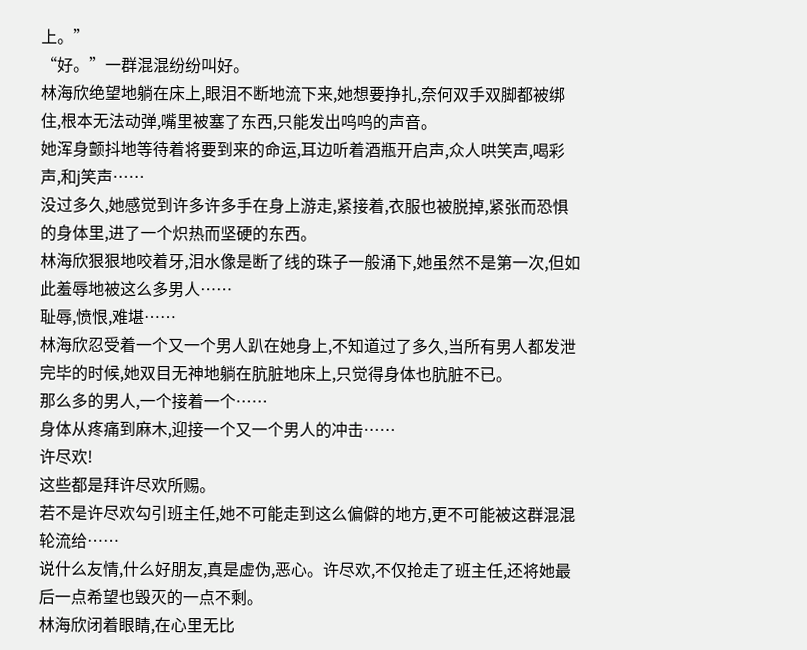上。”
“好。”一群混混纷纷叫好。
林海欣绝望地躺在床上,眼泪不断地流下来,她想要挣扎,奈何双手双脚都被绑住,根本无法动弹,嘴里被塞了东西,只能发出呜呜的声音。
她浑身颤抖地等待着将要到来的命运,耳边听着酒瓶开启声,众人哄笑声,喝彩声,和j笑声……
没过多久,她感觉到许多许多手在身上游走,紧接着,衣服也被脱掉,紧张而恐惧的身体里,进了一个炽热而坚硬的东西。
林海欣狠狠地咬着牙,泪水像是断了线的珠子一般涌下,她虽然不是第一次,但如此羞辱地被这么多男人……
耻辱,愤恨,难堪……
林海欣忍受着一个又一个男人趴在她身上,不知道过了多久,当所有男人都发泄完毕的时候,她双目无神地躺在肮脏地床上,只觉得身体也肮脏不已。
那么多的男人,一个接着一个……
身体从疼痛到麻木,迎接一个又一个男人的冲击……
许尽欢!
这些都是拜许尽欢所赐。
若不是许尽欢勾引班主任,她不可能走到这么偏僻的地方,更不可能被这群混混轮流给……
说什么友情,什么好朋友,真是虚伪,恶心。许尽欢,不仅抢走了班主任,还将她最后一点希望也毁灭的一点不剩。
林海欣闭着眼睛,在心里无比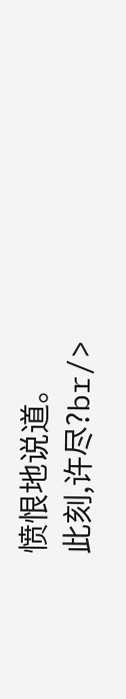愤恨地说道。
此刻,许尽?br/>